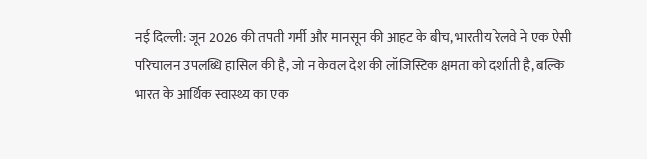नई दिल्ली: जून 2026 की तपती गर्मी और मानसून की आहट के बीच, भारतीय रेलवे ने एक ऐसी परिचालन उपलब्धि हासिल की है, जो न केवल देश की लॉजिस्टिक क्षमता को दर्शाती है, बल्कि भारत के आर्थिक स्वास्थ्य का एक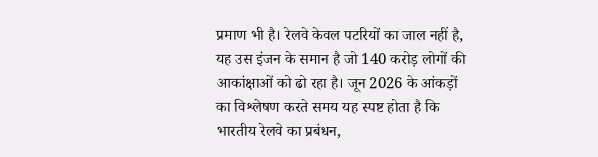प्रमाण भी है। रेलवे केवल पटरियों का जाल नहीं है, यह उस इंजन के समान है जो 140 करोड़ लोगों की आकांक्षाओं को ढो रहा है। जून 2026 के आंकड़ों का विश्लेषण करते समय यह स्पष्ट होता है कि भारतीय रेलवे का प्रबंधन,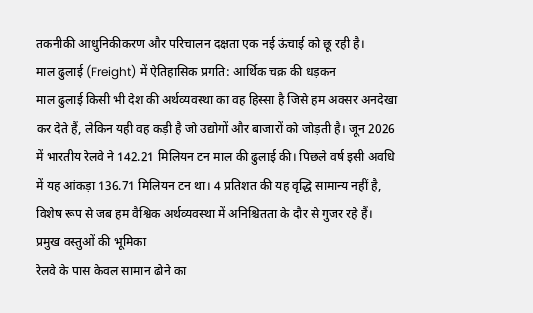तकनीकी आधुनिकीकरण और परिचालन दक्षता एक नई ऊंचाई को छू रही है।
माल ढुलाई (Freight) में ऐतिहासिक प्रगति: आर्थिक चक्र की धड़कन
माल ढुलाई किसी भी देश की अर्थव्यवस्था का वह हिस्सा है जिसे हम अक्सर अनदेखा कर देते हैं, लेकिन यही वह कड़ी है जो उद्योगों और बाजारों को जोड़ती है। जून 2026 में भारतीय रेलवे ने 142.21 मिलियन टन माल की ढुलाई की। पिछले वर्ष इसी अवधि में यह आंकड़ा 136.71 मिलियन टन था। 4 प्रतिशत की यह वृद्धि सामान्य नहीं है, विशेष रूप से जब हम वैश्विक अर्थव्यवस्था में अनिश्चितता के दौर से गुजर रहे हैं।
प्रमुख वस्तुओं की भूमिका
रेलवे के पास केवल सामान ढोने का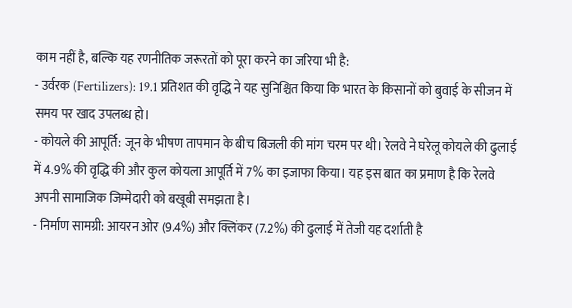काम नहीं है, बल्कि यह रणनीतिक जरूरतों को पूरा करने का जरिया भी है:
- उर्वरक (Fertilizers): 19.1 प्रतिशत की वृद्धि ने यह सुनिश्चित किया कि भारत के किसानों को बुवाई के सीजन में समय पर खाद उपलब्ध हो।
- कोयले की आपूर्ति: जून के भीषण तापमान के बीच बिजली की मांग चरम पर थी। रेलवे ने घरेलू कोयले की ढुलाई में 4.9% की वृद्धि की और कुल कोयला आपूर्ति में 7% का इजाफा किया। यह इस बात का प्रमाण है कि रेलवे अपनी सामाजिक जिम्मेदारी को बखूबी समझता है।
- निर्माण सामग्री: आयरन ओर (9.4%) और क्लिंकर (7.2%) की ढुलाई में तेजी यह दर्शाती है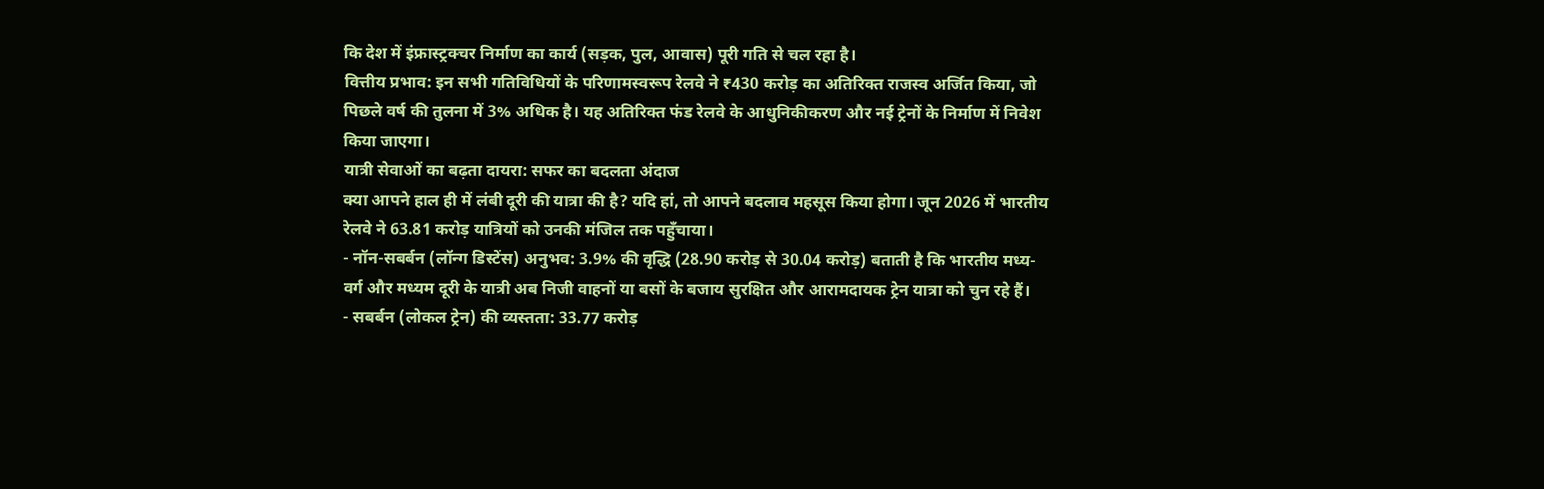कि देश में इंफ्रास्ट्रक्चर निर्माण का कार्य (सड़क, पुल, आवास) पूरी गति से चल रहा है।
वित्तीय प्रभाव: इन सभी गतिविधियों के परिणामस्वरूप रेलवे ने ₹430 करोड़ का अतिरिक्त राजस्व अर्जित किया, जो पिछले वर्ष की तुलना में 3% अधिक है। यह अतिरिक्त फंड रेलवे के आधुनिकीकरण और नई ट्रेनों के निर्माण में निवेश किया जाएगा।
यात्री सेवाओं का बढ़ता दायरा: सफर का बदलता अंदाज
क्या आपने हाल ही में लंबी दूरी की यात्रा की है? यदि हां, तो आपने बदलाव महसूस किया होगा। जून 2026 में भारतीय रेलवे ने 63.81 करोड़ यात्रियों को उनकी मंजिल तक पहुँचाया।
- नॉन-सबर्बन (लॉन्ग डिस्टेंस) अनुभव: 3.9% की वृद्धि (28.90 करोड़ से 30.04 करोड़) बताती है कि भारतीय मध्य-वर्ग और मध्यम दूरी के यात्री अब निजी वाहनों या बसों के बजाय सुरक्षित और आरामदायक ट्रेन यात्रा को चुन रहे हैं।
- सबर्बन (लोकल ट्रेन) की व्यस्तता: 33.77 करोड़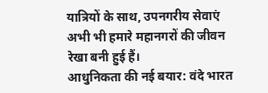यात्रियों के साथ, उपनगरीय सेवाएं अभी भी हमारे महानगरों की जीवन रेखा बनी हुई हैं।
आधुनिकता की नई बयार: वंदे भारत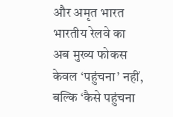और अमृत भारत
भारतीय रेलवे का अब मुख्य फोकस केवल ‘पहुंचना’ नहीं, बल्कि ‘कैसे पहुंचना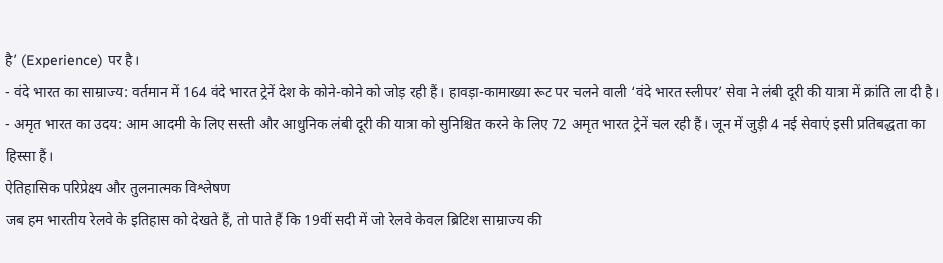है’ (Experience) पर है।
- वंदे भारत का साम्राज्य: वर्तमान में 164 वंदे भारत ट्रेनें देश के कोने-कोने को जोड़ रही हैं। हावड़ा-कामाख्या रूट पर चलने वाली ‘वंदे भारत स्लीपर’ सेवा ने लंबी दूरी की यात्रा में क्रांति ला दी है।
- अमृत भारत का उदय: आम आदमी के लिए सस्ती और आधुनिक लंबी दूरी की यात्रा को सुनिश्चित करने के लिए 72 अमृत भारत ट्रेनें चल रही हैं। जून में जुड़ी 4 नई सेवाएं इसी प्रतिबद्धता का हिस्सा हैं।
ऐतिहासिक परिप्रेक्ष्य और तुलनात्मक विश्लेषण
जब हम भारतीय रेलवे के इतिहास को देखते हैं, तो पाते हैं कि 19वीं सदी में जो रेलवे केवल ब्रिटिश साम्राज्य की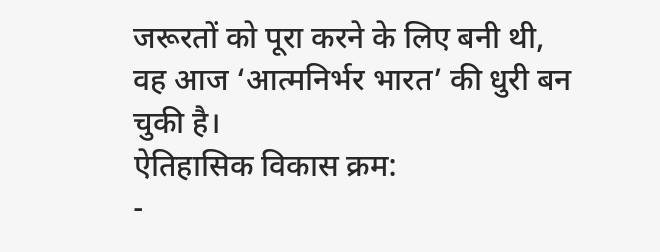जरूरतों को पूरा करने के लिए बनी थी, वह आज ‘आत्मनिर्भर भारत’ की धुरी बन चुकी है।
ऐतिहासिक विकास क्रम:
-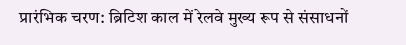प्रारंभिक चरण: ब्रिटिश काल में रेलवे मुख्य रूप से संसाधनों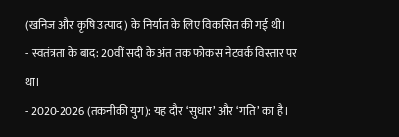(खनिज और कृषि उत्पाद) के निर्यात के लिए विकसित की गई थी।
- स्वतंत्रता के बाद: 20वीं सदी के अंत तक फोकस नेटवर्क विस्तार पर था।
- 2020-2026 (तकनीकी युग): यह दौर ‘सुधार’ और ‘गति’ का है।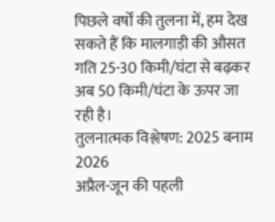पिछले वर्षों की तुलना में, हम देख सकते हैं कि मालगाड़ी की औसत गति 25-30 किमी/घंटा से बढ़कर अब 50 किमी/घंटा के ऊपर जा रही है।
तुलनात्मक विश्लेषण: 2025 बनाम 2026
अप्रैल-जून की पहली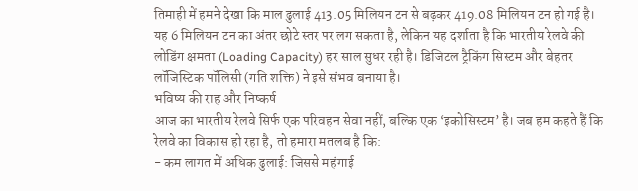तिमाही में हमने देखा कि माल ढुलाई 413.05 मिलियन टन से बढ़कर 419.08 मिलियन टन हो गई है। यह 6 मिलियन टन का अंतर छोटे स्तर पर लग सकता है, लेकिन यह दर्शाता है कि भारतीय रेलवे की लोडिंग क्षमता (Loading Capacity) हर साल सुधर रही है। डिजिटल ट्रैकिंग सिस्टम और बेहतर लॉजिस्टिक पॉलिसी (गति शक्ति) ने इसे संभव बनाया है।
भविष्य की राह और निष्कर्ष
आज का भारतीय रेलवे सिर्फ एक परिवहन सेवा नहीं, बल्कि एक ‘इकोसिस्टम’ है। जब हम कहते हैं कि रेलवे का विकास हो रहा है, तो हमारा मतलब है कि:
- कम लागत में अधिक ढुलाई: जिससे महंगाई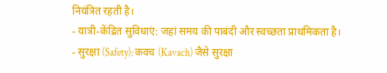नियंत्रित रहती है।
- यात्री-केंद्रित सुविधाएं: जहां समय की पाबंदी और स्वच्छता प्राथमिकता है।
- सुरक्षा (Safety): कवच (Kavach) जैसे सुरक्षा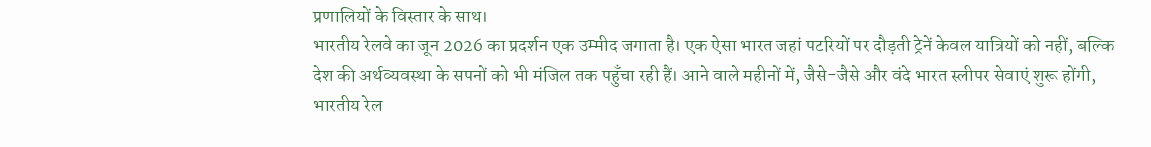प्रणालियों के विस्तार के साथ।
भारतीय रेलवे का जून 2026 का प्रदर्शन एक उम्मीद जगाता है। एक ऐसा भारत जहां पटरियों पर दौड़ती ट्रेनें केवल यात्रियों को नहीं, बल्कि देश की अर्थव्यवस्था के सपनों को भी मंजिल तक पहुँचा रही हैं। आने वाले महीनों में, जैसे-जैसे और वंदे भारत स्लीपर सेवाएं शुरू होंगी, भारतीय रेल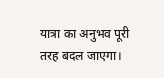यात्रा का अनुभव पूरी तरह बदल जाएगा।